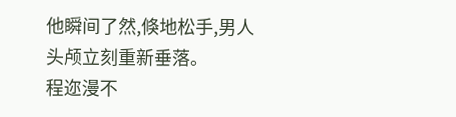他瞬间了然,倏地松手,男人头颅立刻重新垂落。
程迩漫不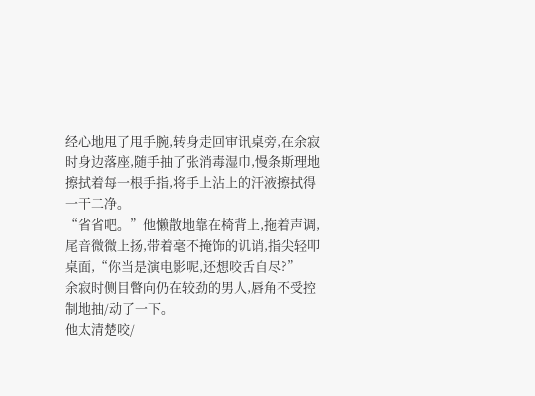经心地甩了甩手腕,转身走回审讯桌旁,在余寂时身边落座,随手抽了张消毒湿巾,慢条斯理地擦拭着每一根手指,将手上沾上的汗液擦拭得一干二净。
“省省吧。”他懒散地靠在椅背上,拖着声调,尾音微微上扬,带着毫不掩饰的讥诮,指尖轻叩桌面,“你当是演电影呢,还想咬舌自尽?”
余寂时侧目瞥向仍在较劲的男人,唇角不受控制地抽/动了一下。
他太清楚咬/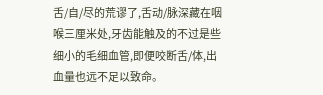舌/自/尽的荒谬了,舌动/脉深藏在咽喉三厘米处,牙齿能触及的不过是些细小的毛细血管,即便咬断舌/体,出血量也远不足以致命。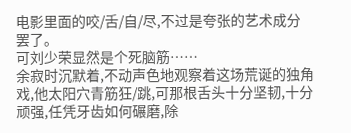电影里面的咬/舌/自/尽,不过是夸张的艺术成分罢了。
可刘少荣显然是个死脑筋……
余寂时沉默着,不动声色地观察着这场荒诞的独角戏,他太阳穴青筋狂/跳,可那根舌头十分坚韧,十分顽强,任凭牙齿如何碾磨,除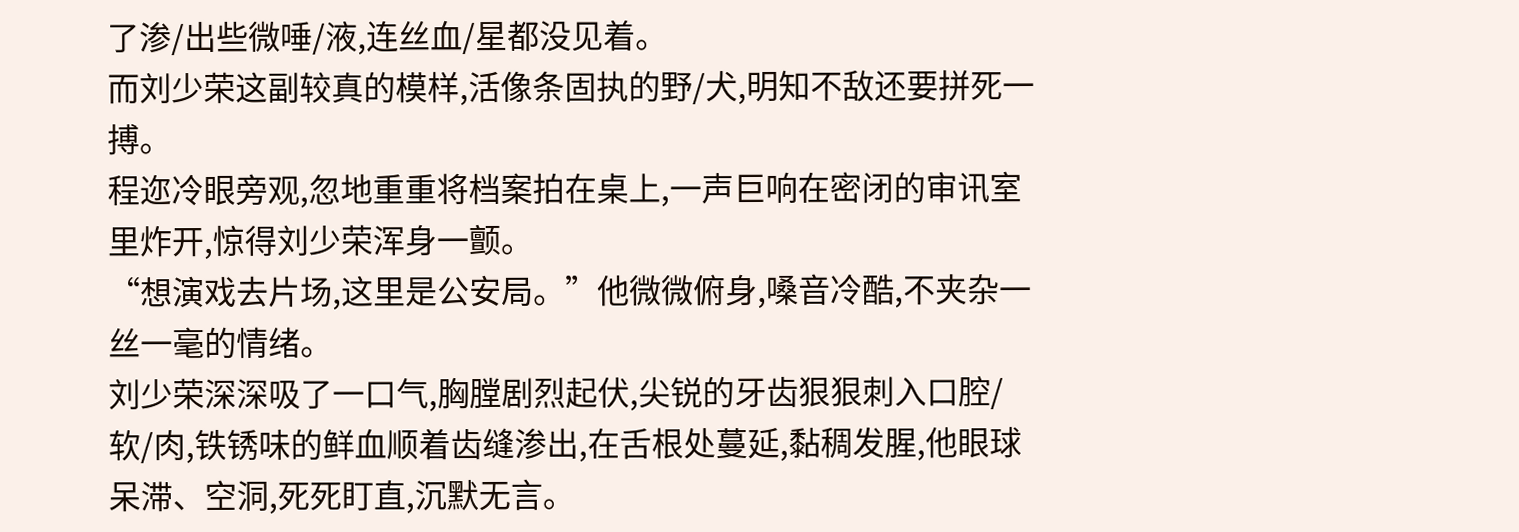了渗/出些微唾/液,连丝血/星都没见着。
而刘少荣这副较真的模样,活像条固执的野/犬,明知不敌还要拼死一搏。
程迩冷眼旁观,忽地重重将档案拍在桌上,一声巨响在密闭的审讯室里炸开,惊得刘少荣浑身一颤。
“想演戏去片场,这里是公安局。”他微微俯身,嗓音冷酷,不夹杂一丝一毫的情绪。
刘少荣深深吸了一口气,胸膛剧烈起伏,尖锐的牙齿狠狠刺入口腔/软/肉,铁锈味的鲜血顺着齿缝渗出,在舌根处蔓延,黏稠发腥,他眼球呆滞、空洞,死死盯直,沉默无言。